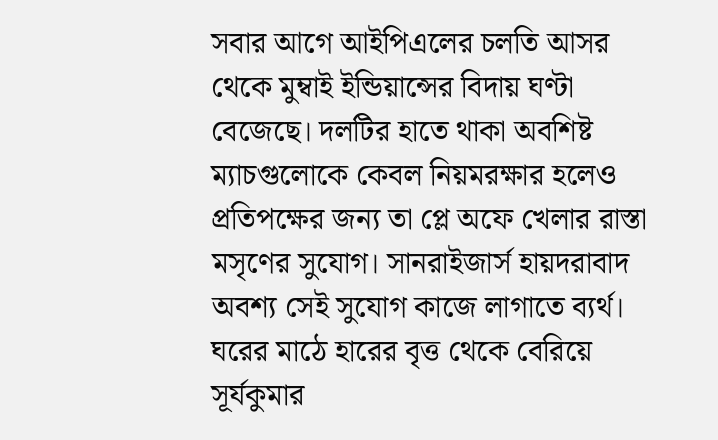সবার আগে আইপিএলের চলতি আসর থেকে মুম্বাই ইন্ডিয়ান্সের বিদায় ঘণ্টা বেজেছে। দলটির হাতে থাকা অবশিষ্ট ম্যাচগুলোকে কেবল নিয়মরক্ষার হলেও প্রতিপক্ষের জন্য তা প্লে অফে খেলার রাস্তা মসৃণের সুযোগ। সানরাইজার্স হায়দরাবাদ অবশ্য সেই সুযোগ কাজে লাগাতে ব্যর্থ। ঘরের মাঠে হারের বৃত্ত থেকে বেরিয়ে সূর্যকুমার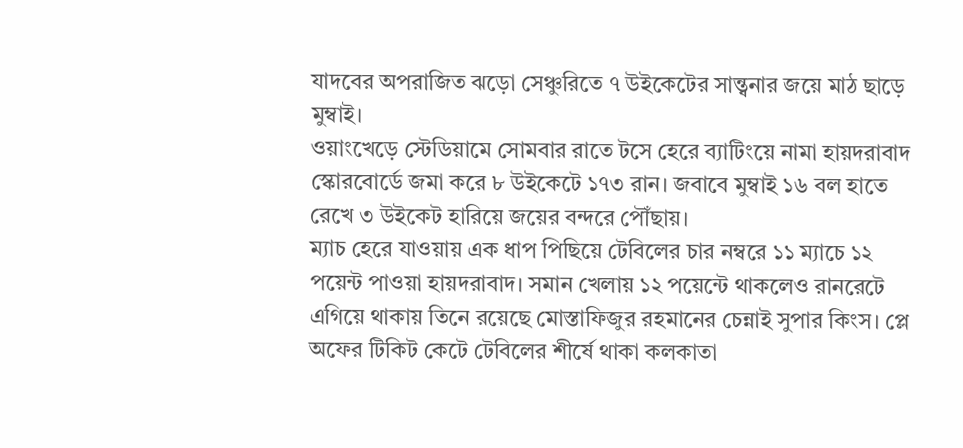যাদবের অপরাজিত ঝড়ো সেঞ্চুরিতে ৭ উইকেটের সান্ত্বনার জয়ে মাঠ ছাড়ে মুম্বাই।
ওয়াংখেড়ে স্টেডিয়ামে সোমবার রাতে টসে হেরে ব্যাটিংয়ে নামা হায়দরাবাদ স্কোরবোর্ডে জমা করে ৮ উইকেটে ১৭৩ রান। জবাবে মুম্বাই ১৬ বল হাতে রেখে ৩ উইকেট হারিয়ে জয়ের বন্দরে পৌঁছায়।
ম্যাচ হেরে যাওয়ায় এক ধাপ পিছিয়ে টেবিলের চার নম্বরে ১১ ম্যাচে ১২ পয়েন্ট পাওয়া হায়দরাবাদ। সমান খেলায় ১২ পয়েন্টে থাকলেও রানরেটে এগিয়ে থাকায় তিনে রয়েছে মোস্তাফিজুর রহমানের চেন্নাই সুপার কিংস। প্লে অফের টিকিট কেটে টেবিলের শীর্ষে থাকা কলকাতা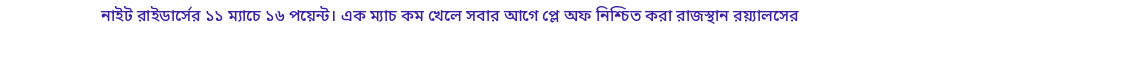নাইট রাইডার্সের ১১ ম্যাচে ১৬ পয়েন্ট। এক ম্যাচ কম খেলে সবার আগে প্লে অফ নিশ্চিত করা রাজস্থান রয়্যালসের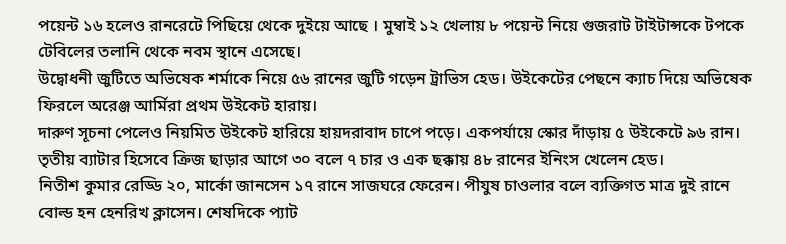পয়েন্ট ১৬ হলেও রানরেটে পিছিয়ে থেকে দুইয়ে আছে । মুম্বাই ১২ খেলায় ৮ পয়েন্ট নিয়ে গুজরাট টাইটান্সকে টপকে টেবিলের তলানি থেকে নবম স্থানে এসেছে।
উদ্বোধনী জুটিতে অভিষেক শর্মাকে নিয়ে ৫৬ রানের জুটি গড়েন ট্রাভিস হেড। উইকেটের পেছনে ক্যাচ দিয়ে অভিষেক ফিরলে অরেঞ্জ আর্মিরা প্রথম উইকেট হারায়।
দারুণ সূচনা পেলেও নিয়মিত উইকেট হারিয়ে হায়দরাবাদ চাপে পড়ে। একপর্যায়ে স্কোর দাঁড়ায় ৫ উইকেটে ৯৬ রান। তৃতীয় ব্যাটার হিসেবে ক্রিজ ছাড়ার আগে ৩০ বলে ৭ চার ও এক ছক্কায় ৪৮ রানের ইনিংস খেলেন হেড।
নিতীশ কুমার রেড্ডি ২০, মার্কো জানসেন ১৭ রানে সাজঘরে ফেরেন। পীযুষ চাওলার বলে ব্যক্তিগত মাত্র দুই রানে বোল্ড হন হেনরিখ ক্লাসেন। শেষদিকে প্যাট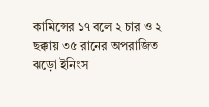কামিন্সের ১৭ বলে ২ চার ও ২ ছক্কায় ৩৫ রানের অপরাজিত ঝড়ো ইনিংস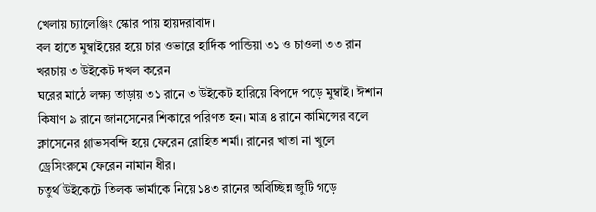খেলায় চ্যালেঞ্জিং স্কোর পায় হায়দরাবাদ।
বল হাতে মুম্বাইয়ের হয়ে চার ওভারে হার্দিক পান্ডিয়া ৩১ ও চাওলা ৩৩ রান খরচায় ৩ উইকেট দখল করেন
ঘরের মাঠে লক্ষ্য তাড়ায় ৩১ রানে ৩ উইকেট হারিয়ে বিপদে পড়ে মুম্বাই। ঈশান কিষাণ ৯ রানে জানসেনের শিকারে পরিণত হন। মাত্র ৪ রানে কামিন্সের বলে ক্লাসেনের গ্লাভসবন্দি হয়ে ফেরেন রোহিত শর্মা। রানের খাতা না খুলে ড্রেসিংরুমে ফেরেন নামান ধীর।
চতুর্থ উইকেটে তিলক ভার্মাকে নিয়ে ১৪৩ রানের অবিচ্ছিন্ন জুটি গড়ে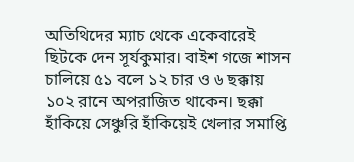অতিথিদের ম্যাচ থেকে একেবারেই ছিটকে দেন সূর্যকুমার। বাইশ গজে শাসন চালিয়ে ৫১ বলে ১২ চার ও ৬ ছক্কায় ১০২ রানে অপরাজিত থাকেন। ছক্কা হাঁকিয়ে সেঞ্চুরি হাঁকিয়েই খেলার সমাপ্তি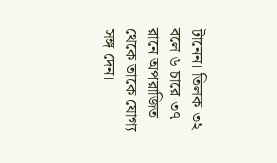টানেন। তিলক ৩২ বলে ৬ চারে ৩৭ রানে অপরাজিত থেকে তাকে যোগ্য সঙ্গ দেন।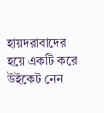হায়দরাবাদের হয়ে একটি করে উইকেট নেন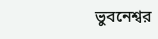ভুবনেশ্বর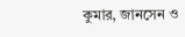কুমার, জানসেন ও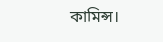কামিন্স।